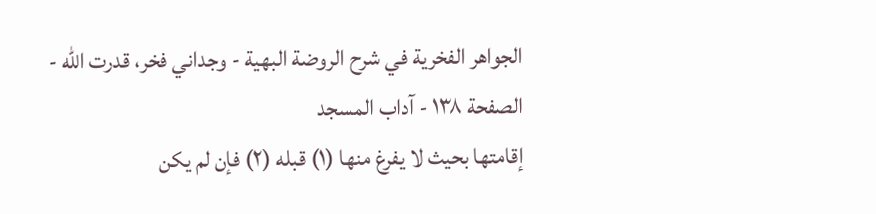الجواهر الفخرية في شرح الروضة البهية - وجداني فخر، قدرت الله - الصفحة ١٣٨ - آداب المسجد
إقامتها بحيث لا يفرغ منها (١) قبله (٢) فإن لم يكن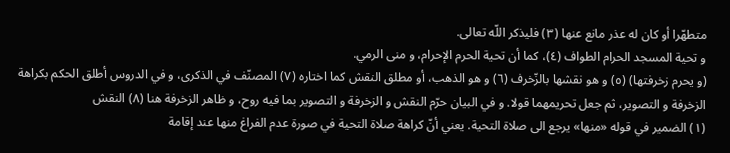متطهّرا أو كان له عذر مانع عنها (٣) فليذكر اللّه تعالى.
و تحية المسجد الحرام الطواف (٤)، كما أن تحية الحرم الإحرام، و منى الرمي.
(و يحرم زخرفتها) (٥) و هو نقشها بالزّخرف (٦) و هو الذهب، أو مطلق النقش كما اختاره (٧) المصنّف في الذكرى، و في الدروس أطلق الحكم بكراهة الزخرفة و التصوير، ثم جعل تحريمهما قولا. و في البيان حرّم النقش و الزخرفة و التصوير بما فيه روح، و ظاهر الزخرفة هنا (٨) النقش
(١) الضمير في قوله «منها» يرجع الى صلاة التحية. يعني أنّ كراهة صلاة التحية في صورة عدم الفراغ منها عند إقامة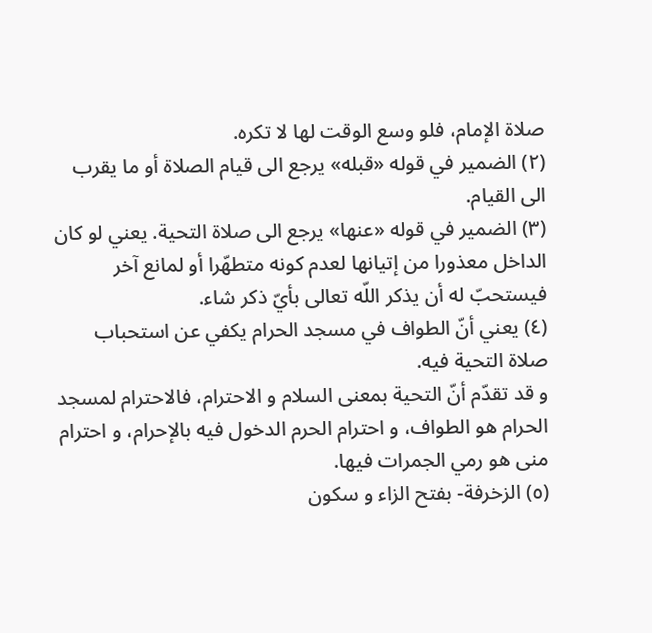صلاة الإمام، فلو وسع الوقت لها لا تكره.
(٢) الضمير في قوله «قبله» يرجع الى قيام الصلاة أو ما يقرب الى القيام.
(٣) الضمير في قوله «عنها» يرجع الى صلاة التحية. يعني لو كان الداخل معذورا من إتيانها لعدم كونه متطهّرا أو لمانع آخر فيستحبّ له أن يذكر اللّه تعالى بأيّ ذكر شاء.
(٤) يعني أنّ الطواف في مسجد الحرام يكفي عن استحباب صلاة التحية فيه.
و قد تقدّم أنّ التحية بمعنى السلام و الاحترام، فالاحترام لمسجد الحرام هو الطواف، و احترام الحرم الدخول فيه بالإحرام، و احترام منى هو رمي الجمرات فيها.
(٥) الزخرفة- بفتح الزاء و سكون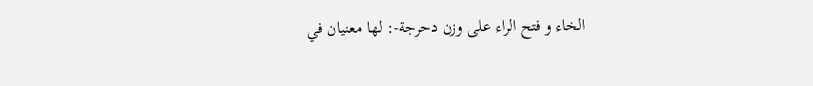الخاء و فتح الراء على وزن دحرجة-: لها معنيان في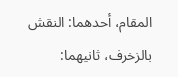المقام، أحدهما: النقش بالزخرف، ثانيهما: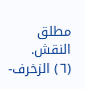مطلق النقش.
(٦) الزخرف-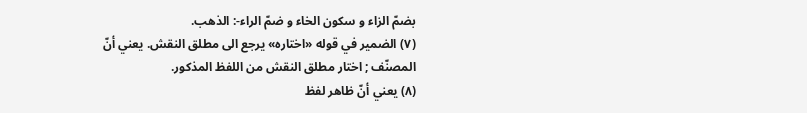بضمّ الزاء و سكون الخاء و ضمّ الراء-: الذهب.
(٧) الضمير في قوله «اختاره» يرجع الى مطلق النقش. يعني أنّ المصنّف ; اختار مطلق النقش من اللفظ المذكور.
(٨) يعني أنّ ظاهر لفظ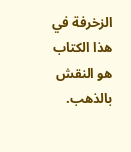الزخرفة في هذا الكتاب هو النقش بالذهب.